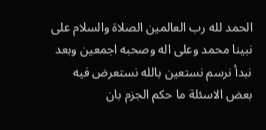الحمد لله رب العالمين الصلاة والسلام على نبينا محمد وعلى اله وصحبه اجمعين وبعد نبدأ نرسم نستعين بالله نستعرض فيه بعض الاسئلة ما حكم الجزم بان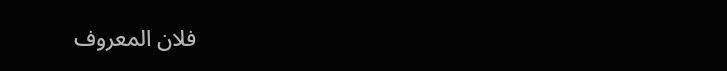فلان المعروف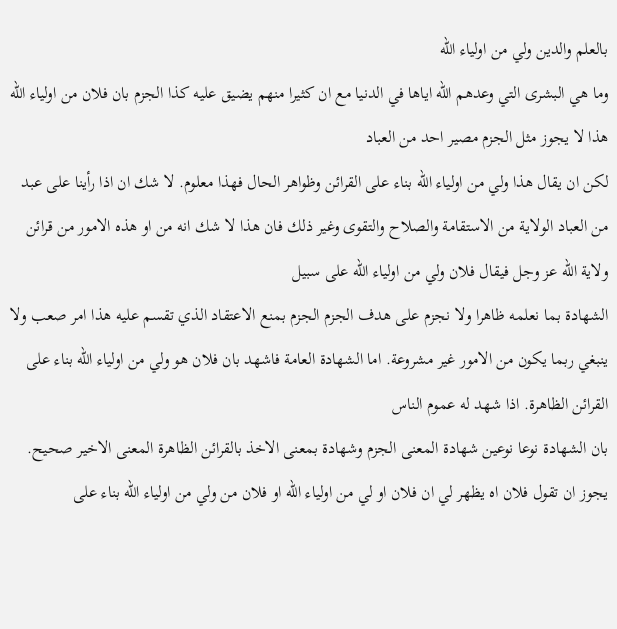بالعلم والدين ولي من اولياء الله
وما هي البشرى التي وعدهم الله اياها في الدنيا مع ان كثيرا منهم يضيق عليه كذا الجزم بان فلان من اولياء الله هذا لا يجوز مثل الجزم مصير احد من العباد
لكن ان يقال هذا ولي من اولياء الله بناء على القرائن وظواهر الحال فهذا معلوم. لا شك ان اذا رأينا على عبد من العباد الولاية من الاستقامة والصلاح والتقوى وغير ذلك فان هذا لا شك انه من او هذه الامور من قرائن ولاية الله عز وجل فيقال فلان ولي من اولياء الله على سبيل
الشهادة بما نعلمه ظاهرا ولا نجزم على هدف الجزم الجزم بمنع الاعتقاد الذي تقسم عليه هذا امر صعب ولا ينبغي ربما يكون من الامور غير مشروعة. اما الشهادة العامة فاشهد بان فلان هو ولي من اولياء الله بناء على القرائن الظاهرة. اذا شهد له عموم الناس
بان الشهادة نوعا نوعين شهادة المعنى الجزم وشهادة بمعنى الاخذ بالقرائن الظاهرة المعنى الاخير صحيح. يجوز ان تقول فلان اه يظهر لي ان فلان او لي من اولياء الله او فلان من ولي من اولياء الله بناء على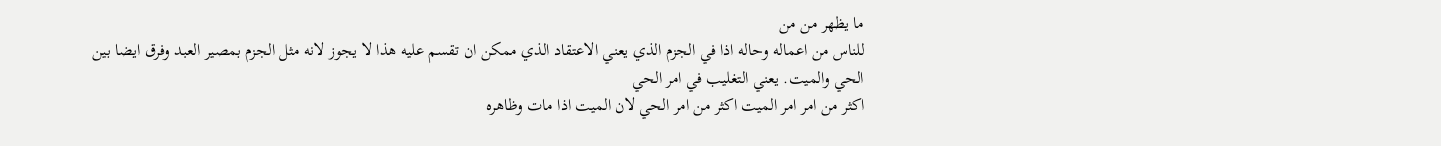ما يظهر من من
للناس من اعماله وحاله اذا في الجزم الذي يعني الاعتقاد الذي ممكن ان تقسم عليه هذا لا يجوز لانه مثل الجزم بمصير العبد وفرق ايضا بين الحي والميت. يعني التغليب في امر الحي
اكثر من امر امر الميت اكثر من امر الحي لان الميت اذا مات وظاهره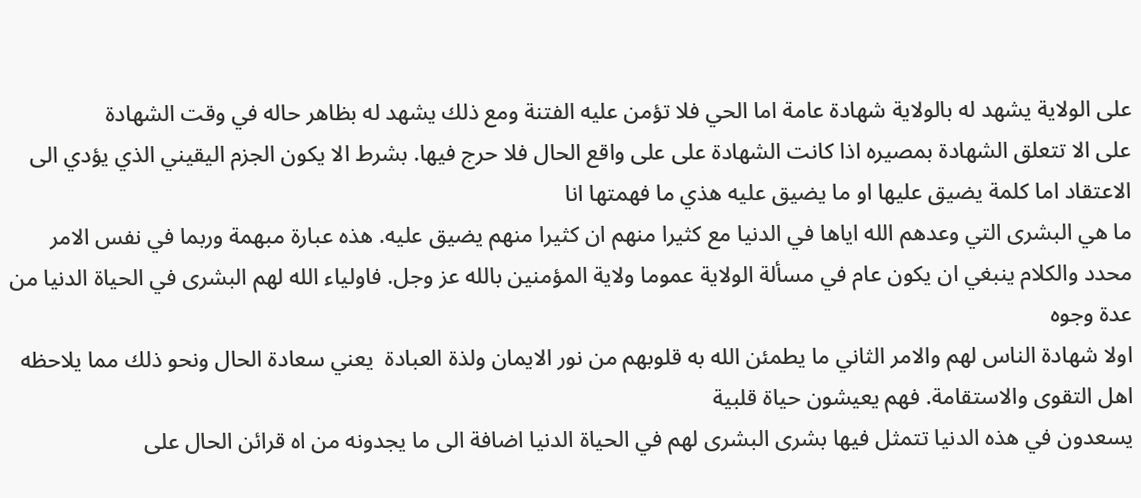على الولاية يشهد له بالولاية شهادة عامة اما الحي فلا تؤمن عليه الفتنة ومع ذلك يشهد له بظاهر حاله في وقت الشهادة
على الا تتعلق الشهادة بمصيره اذا كانت الشهادة على على واقع الحال فلا حرج فيها. بشرط الا يكون الجزم اليقيني الذي يؤدي الى الاعتقاد اما كلمة يضيق عليها او ما يضيق عليه هذي ما فهمتها انا
ما هي البشرى التي وعدهم الله اياها في الدنيا مع كثيرا منهم ان كثيرا منهم يضيق عليه. هذه عبارة مبهمة وربما في نفس الامر محدد والكلام ينبغي ان يكون عام في مسألة الولاية عموما ولاية المؤمنين بالله عز وجل. فاولياء الله لهم البشرى في الحياة الدنيا من عدة وجوه
اولا شهادة الناس لهم والامر الثاني ما يطمئن الله به قلوبهم من نور الايمان ولذة العبادة  يعني سعادة الحال ونحو ذلك مما يلاحظه اهل التقوى والاستقامة. فهم يعيشون حياة قلبية
يسعدون في هذه الدنيا تتمثل فيها بشرى البشرى لهم في الحياة الدنيا اضافة الى ما يجدونه من اه قرائن الحال على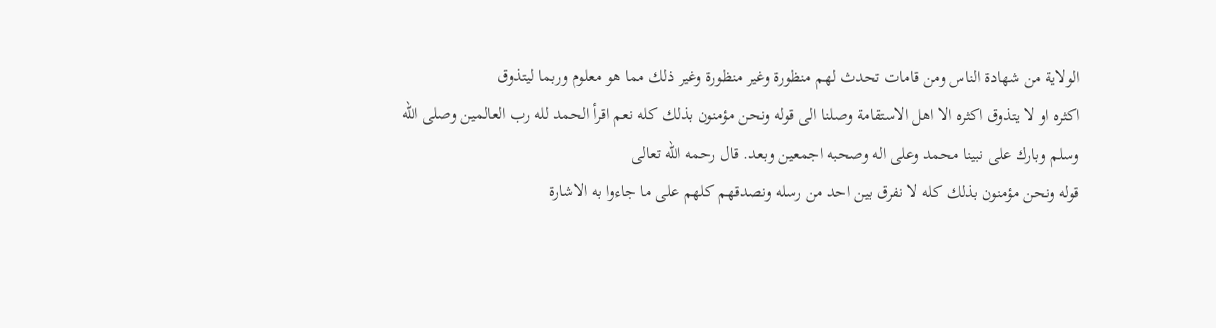الولاية من شهادة الناس ومن قامات تحدث لهم منظورة وغير منظورة وغير ذلك مما هو معلوم وربما ليتذوق
اكثره او لا يتذوق اكثره الا اهل الاستقامة وصلنا الى قوله ونحن مؤمنون بذلك كله نعم اقرأ الحمد لله رب العالمين وصلى الله وسلم وبارك على نبينا محمد وعلى اله وصحبه اجمعين وبعد. قال رحمه الله تعالى
قوله ونحن مؤمنون بذلك كله لا نفرق بين احد من رسله ونصدقهم كلهم على ما جاءوا به الاشارة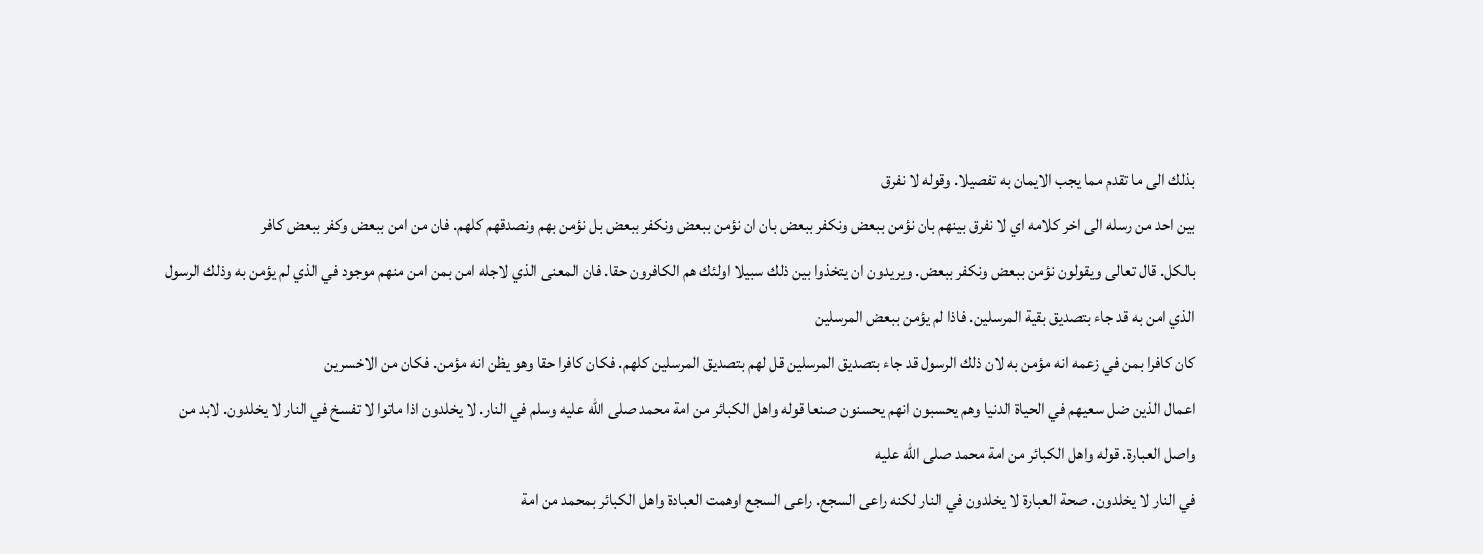بذلك الى ما تقدم مما يجب الايمان به تفصيلا. وقوله لا نفرق
بين احد من رسله الى اخر كلامه اي لا نفرق بينهم بان نؤمن ببعض ونكفر ببعض بان ان نؤمن ببعض ونكفر ببعض بل نؤمن بهم ونصدقهم كلهم. فان من امن ببعض وكفر ببعض كافر
بالكل. قال تعالى ويقولون نؤمن ببعض ونكفر ببعض. ويريدون ان يتخذوا بين ذلك سبيلا اولئك هم الكافرون حقا. فان المعنى الذي لاجله امن بمن امن منهم موجود في الذي لم يؤمن به وذلك الرسول الذي امن به قد جاء بتصديق بقية المرسلين. فاذا لم يؤمن ببعض المرسلين
كان كافرا بمن في زعمه انه مؤمن به لان ذلك الرسول قد جاء بتصديق المرسلين قل لهم بتصديق المرسلين كلهم. فكان كافرا حقا وهو يظن انه مؤمن. فكان من الاخسرين
اعمال الذين ضل سعيهم في الحياة الدنيا وهم يحسبون انهم يحسنون صنعا قوله واهل الكبائر من امة محمد صلى الله عليه وسلم في النار. لا يخلدون اذا ماتوا لا تفسخ في النار لا يخلدون. لابد من واصل العبارة. قوله واهل الكبائر من امة محمد صلى الله عليه
في النار لا يخلدون. صحة العبارة لا يخلدون في النار لكنه راعى السجع. راعى السجع اوهمت العبادة واهل الكبائر بمحمد من امة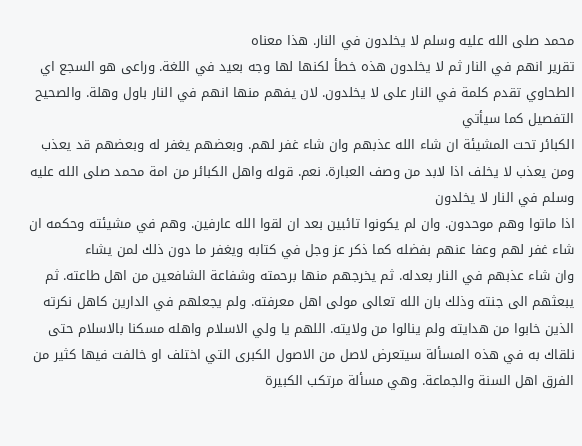محمد صلى الله عليه وسلم لا يخلدون في النار. هذا معناه
تقرير انهم في النار ثم لا يخلدون هذه خطأ لكنها لها وجه بعيد في اللغة. وراعى هو السجع اي الطحاوي تقدم كلمة في النار على لا يخلدون. لان يفهم منها انهم في النار باول وهلة. والصحيح التفصيل كما سيأتي
الكبائر تحت المشيئة ان شاء الله عذبهم وان شاء غفر لهم. وبعضهم يغفر له وبعضهم قد يعذب ومن يعذب لا يخلف اذا لابد من وصف العبارة. نعم. قوله واهل الكبائر من امة محمد صلى الله عليه وسلم في النار لا يخلدون
اذا ماتوا وهم موحدون. وان لم يكونوا تائبين بعد ان لقوا الله عارفين. وهم في مشيئته وحكمه ان شاء غفر لهم وعفا عنهم بفضله كما ذكر عز وجل في كتابه ويغفر ما دون ذلك لمن يشاء
وان شاء عذبهم في النار بعدله. ثم يخرجهم منها برحمته وشفاعة الشافعين من اهل طاعته. ثم يبعثهم الى جنته وذلك بان الله تعالى مولى اهل معرفته. ولم يجعلهم في الدارين كاهل نكرته
الذين خابوا من هدايته ولم ينالوا من ولايته. اللهم يا ولي الاسلام واهله مسكنا بالاسلام حتى نلقاك به في هذه المسألة سيتعرض لاصل من الاصول الكبرى التي اختلف او خالفت فيها كثير من الفرق اهل السنة والجماعة. وهي مسألة مرتكب الكبيرة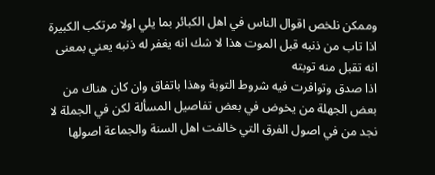وممكن نلخص اقوال الناس في اهل الكبائر بما يلي اولا مرتكب الكبيرة اذا تاب من ذنبه قبل الموت هذا لا شك انه يغفر له ذنبه يعني بمعنى انه تقبل منه توبته
اذا صدق وتوافرت فيه شروط التوبة وهذا باتفاق وان كان هناك من بعض الجهلة من يخوض في بعض تفاصيل المسألة لكن في الجملة لا نجد من في اصول الفرق التي خالفت اهل السنة والجماعة اصولها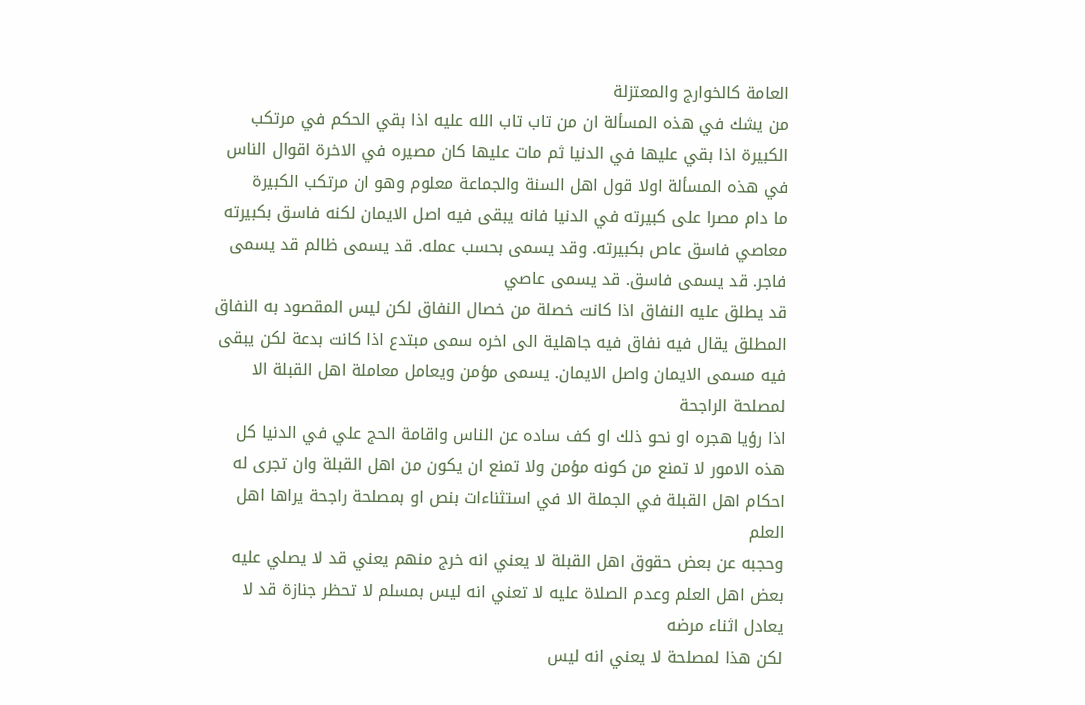العامة كالخوارج والمعتزلة
من يشك في هذه المسألة ان من تاب تاب الله عليه اذا بقي الحكم في مرتكب الكبيرة اذا بقي عليها في الدنيا ثم مات عليها كان مصيره في الاخرة اقوال الناس في هذه المسألة اولا قول اهل السنة والجماعة معلوم وهو ان مرتكب الكبيرة
ما دام مصرا على كبيرته في الدنيا فانه يبقى فيه اصل الايمان لكنه فاسق بكبيرته معاصي فاسق عاص بكبيرته. وقد يسمى بحسب عمله. قد يسمى ظالم قد يسمى فاجر. قد يسمى فاسق. قد يسمى عاصي
قد يطلق عليه النفاق اذا كانت خصلة من خصال النفاق لكن ليس المقصود به النفاق المطلق يقال فيه نفاق فيه جاهلية الى اخره سمى مبتدع اذا كانت بدعة لكن يبقى فيه مسمى الايمان واصل الايمان. يسمى مؤمن ويعامل معاملة اهل القبلة الا لمصلحة الراجحة
اذا رؤيا هجره او نحو ذلك او كف ساده عن الناس واقامة الحج علي في الدنيا كل هذه الامور لا تمنع من كونه مؤمن ولا تمنع ان يكون من اهل القبلة وان تجرى له احكام اهل القبلة في الجملة الا في استثناءات بنص او بمصلحة راجحة يراها اهل العلم
وحجبه عن بعض حقوق اهل القبلة لا يعني انه خرج منهم يعني قد لا يصلي عليه بعض اهل العلم وعدم الصلاة عليه لا تعني انه ليس بمسلم لا تحظر جنازة قد لا يعادل اثناء مرضه
لكن هذا لمصلحة لا يعني انه ليس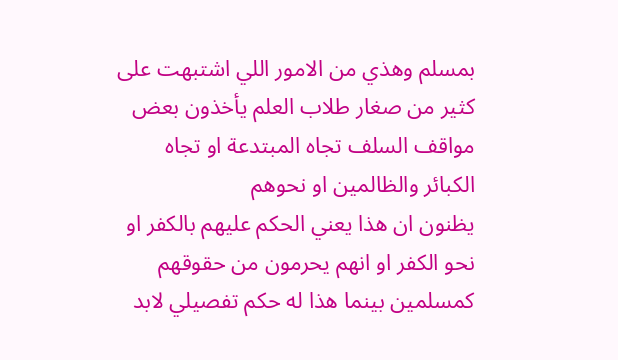بمسلم وهذي من الامور اللي اشتبهت على كثير من صغار طلاب العلم يأخذون بعض مواقف السلف تجاه المبتدعة او تجاه الكبائر والظالمين او نحوهم
يظنون ان هذا يعني الحكم عليهم بالكفر او نحو الكفر او انهم يحرمون من حقوقهم كمسلمين بينما هذا له حكم تفصيلي لابد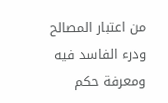من اعتبار المصالح ودرء الفاسد فيه ومعرفة حكم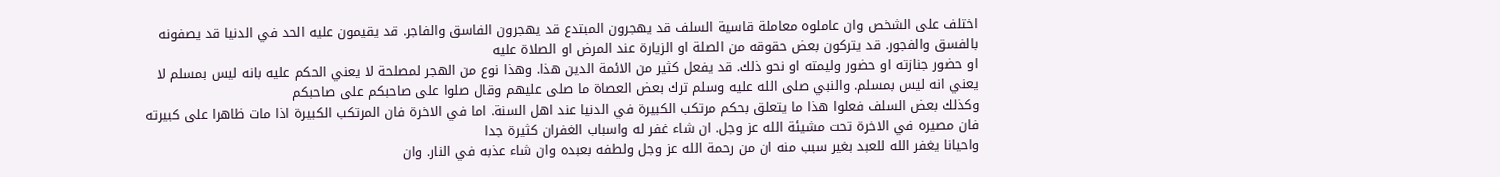اختلف على الشخص وان عاملوه معاملة قاسية السلف قد يهجرون المبتدع قد يهجرون الفاسق والفاجر. قد يقيمون عليه الحد في الدنيا قد يصفونه بالفسق والفجور. قد يتركون بعض حقوقه من الصلة او الزيارة عند المرض او الصلاة عليه
او حضور جنازته او حضور وليمته او نحو ذلك. قد يفعل كثير من الائمة الدين هذا. وهذا نوع من الهجر لمصلحة لا يعني الحكم عليه بانه ليس بمسلم لا يعني انه ليس بمسلم. والنبي صلى الله عليه وسلم ترك بعض العصاة ما صلى عليهم وقال صلوا على صاحبكم على صاحبكم
وكذلك بعض السلف فعلوا هذا ما يتعلق بحكم مرتكب الكبيرة في الدنيا عند اهل السنة. اما في الاخرة فان المرتكب الكبيرة اذا مات ظاهرا على كبيرته فان مصيره في الاخرة تحت مشيئة الله عز وجل. ان شاء غفر له واسباب الغفران كثيرة جدا
واحيانا يغفر الله للعبد بغير سبب منه ان من رحمة الله عز وجل ولطفه بعبده وان شاء عذبه في النار. وان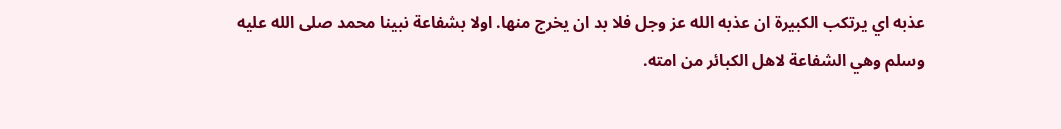عذبه اي يرتكب الكبيرة ان عذبه الله عز وجل فلا بد ان يخرج منها. اولا بشفاعة نبينا محمد صلى الله عليه
وسلم وهي الشفاعة لاهل الكبائر من امته.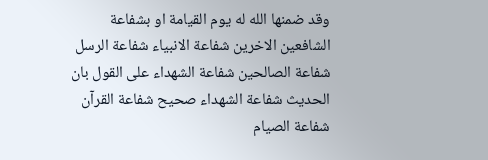وقد ضمنها الله له يوم القيامة او بشفاعة الشافعين الاخرين شفاعة الانبياء شفاعة الرسل شفاعة الصالحين شفاعة الشهداء على القول بان الحديث شفاعة الشهداء صحيح شفاعة القرآن شفاعة الصيام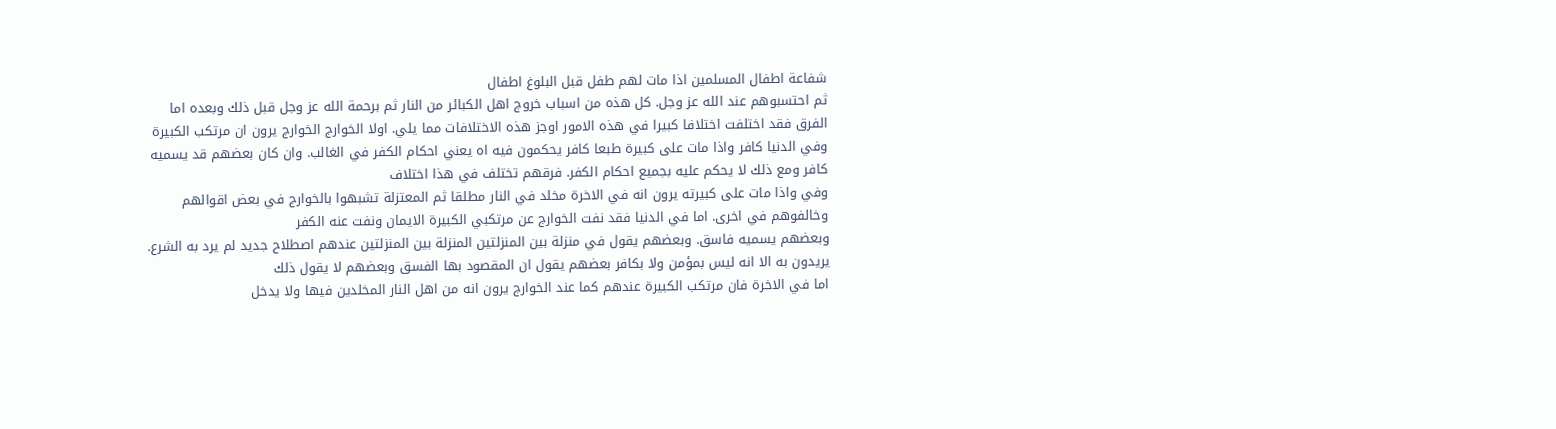شفاعة اطفال المسلمين اذا مات لهم طفل قبل البلوغ اطفال
ثم احتسبوهم عند الله عز وجل. كل هذه من اسباب خروج اهل الكبائر من النار ثم برحمة الله عز وجل قبل ذلك وبعده اما الفرق فقد اختلفت اختلافا كبيرا في هذه الامور اوجز هذه الاختلافات مما يلي. اولا الخوارج الخوارج يرون ان مرتكب الكبيرة
وفي الدنيا كافر واذا مات على كبيرة طبعا كافر يحكمون فيه اه يعني احكام الكفر في الغالب. وان كان بعضهم قد يسميه كافر ومع ذلك لا يحكم عليه بجميع احكام الكفر. فرقهم تختلف في هذا اختلاف
وفي واذا مات على كبيرته يرون انه في الاخرة مخلد في النار مطلقا ثم المعتزلة تشبهوا بالخوارج في بعض اقوالهم وخالفوهم في اخرى. اما في الدنيا فقد نفت الخوارج عن مرتكبي الكبيرة الايمان ونفت عنه الكفر
وبعضهم يسميه فاسق. وبعضهم يقول في منزلة بين المنزلتين المنزلة بين المنزلتين عندهم اصطلاح جديد لم يرد به الشرع. يريدون به الا انه ليس بمؤمن ولا بكافر بعضهم يقول ان المقصود بها الفسق وبعضهم لا يقول ذلك
اما في الاخرة فان مرتكب الكبيرة عندهم كما عند الخوارج يرون انه من اهل النار المخلدين فيها ولا يدخل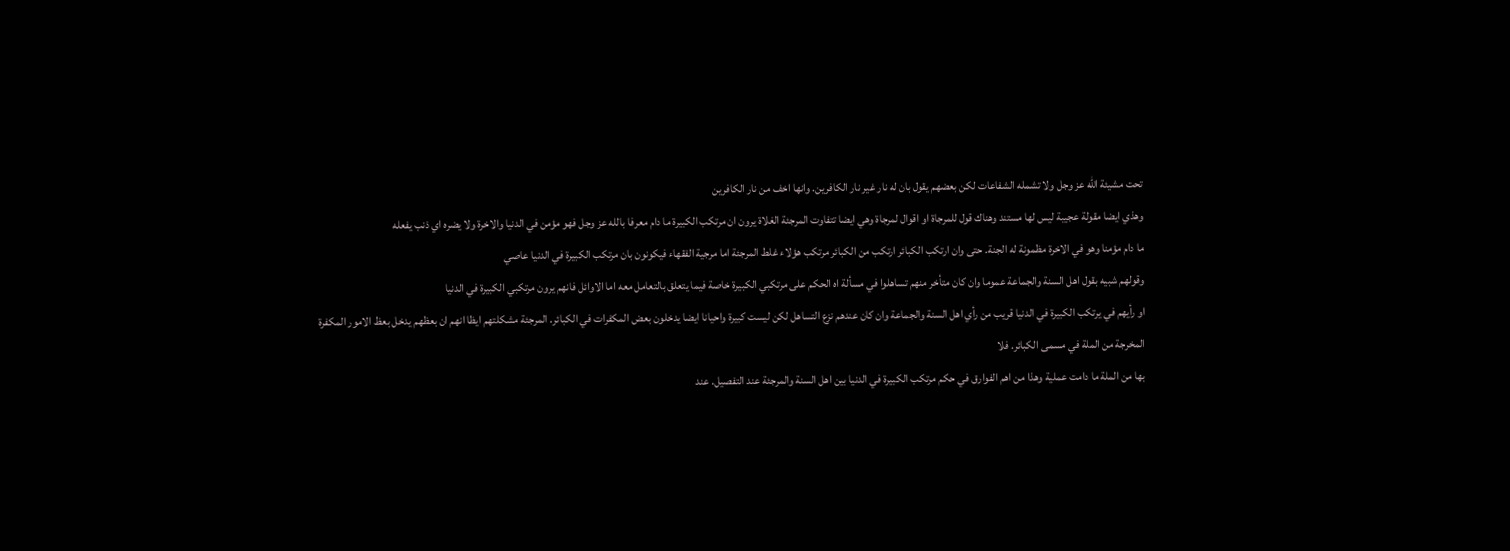تحت مشيئة الله عز وجل ولا تشمله الشفاعات لكن بعضهم يقول بان له نار غير نار الكافرين. وانها اخف من نار الكافرين
وهذي ايضا مقولة عجيبة ليس لها مستند وهناك قول للمرجاة او اقوال لمرجاة وهي ايضا تتفاوت المرجئة الغلاة يرون ان مرتكب الكبيرة ما دام معرفا بالله عز وجل فهو مؤمن في الدنيا والاخرة ولا يضره اي ذنب يفعله
ما دام مؤمنا وهو في الاخرة مظمونة له الجنة. حتى وان ارتكب الكبائر ارتكب من الكبائر مرتكب هؤلاء غلط المرجئة اما مرجية الفقهاء فيكونون بان مرتكب الكبيرة في الدنيا عاصي
وقولهم شبيه بقول اهل السنة والجماعة عموما وان كان متأخر منهم تساهلوا في مسألة اه الحكم على مرتكبي الكبيرة خاصة فيما يتعلق بالتعامل معه اما الاوائل فانهم يرون مرتكبي الكبيرة في الدنيا
او رأيهم في يرتكب الكبيرة في الدنيا قريب من رأي اهل السنة والجماعة وان كان عندهم نزع التساهل لكن ليست كبيرة واحيانا ايضا يدخلون بعض المكفرات في الكبائر. المرجئة مشكلتهم ايظا انهم ان بعظهم يدخل بعظ الامور المكفرة المخرجة من الملة في مسمى الكبائر. فلا
بها من الملة ما دامت عملية وهذا من اهم الفوارق في حكم مرتكب الكبيرة في الدنيا بين اهل السنة والمرجئة عند التفصيل. عند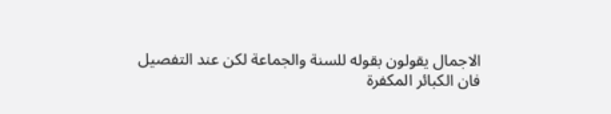الاجمال يقولون بقوله للسنة والجماعة لكن عند التفصيل
فان الكبائر المكفرة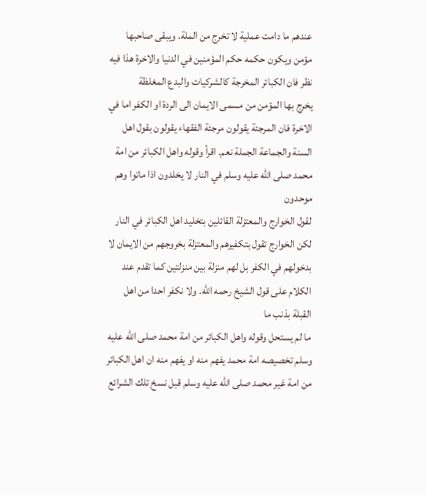عندهم ما دامت عملية لا تخرج من الملة. ويبقى صاحبها مؤمن ويكون حكمه حكم المؤمنين في الدنيا والاخرة هذا فيه نظر فان الكبائر المخرجة كالشركيات والبدع المغلظة
يخرج بها المؤمن من مسمى الايمان الى الردة او الكفر اما في الاخرة فان المرجئة يقولون مرجئة الفقهاء يقولون بقول اهل السنة والجماعة الجملة نعم. اقرأ وقوله واهل الكبائر من امة محمد صلى الله عليه وسلم في النار لا يخلدون اذا ماتوا وهم موحدون
لقول الخوارج والمعتزلة القائلين بتخليد اهل الكبائر في النار لكن الخوارج تقول بتكفيرهم والمعتزلة بخروجهم من الايمان لا بدخولهم في الكفر بل لهم منزلة بين منزلتين كما تقدم عند الكلام على قول الشيخ رحمه الله. ولا نكفر احدا من اهل القبلة بذنب ما
ما لم يستحل وقوله واهل الكبائر من امة محمد صلى الله عليه وسلم تخصيصه امة محمد يفهم منه او يفهم منه ان اهل الكبائر من امة غير محمد صلى الله عليه وسلم قبل نسخ تلك الشرائع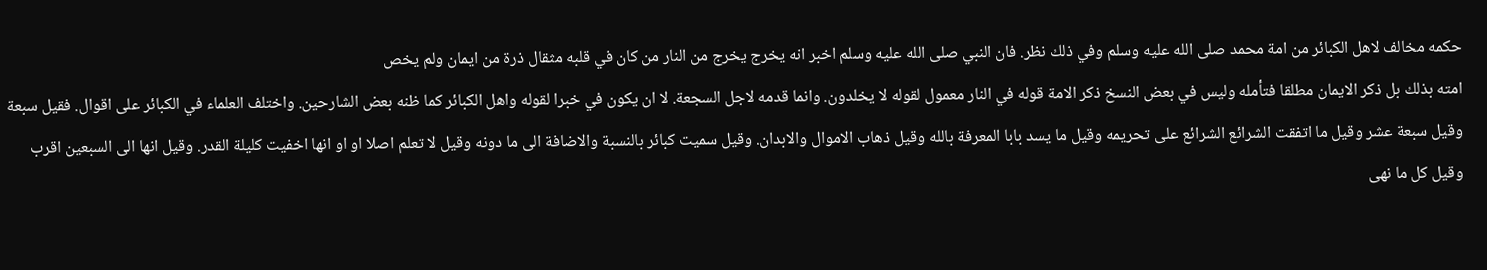حكمه مخالف لاهل الكبائر من امة محمد صلى الله عليه وسلم وفي ذلك نظر. فان النبي صلى الله عليه وسلم اخبر انه يخرج يخرج من النار من كان في قلبه مثقال ذرة من ايمان ولم يخص
امته بذلك بل ذكر الايمان مطلقا فتأمله وليس في بعض النسخ ذكر الامة قوله في النار معمول لقوله لا يخلدون. وانما قدمه لاجل السجعة. لا ان يكون في خبرا لقوله واهل الكبائر كما ظنه بعض الشارحين. واختلف العلماء في الكبائر على اقوال. فقيل سبعة
وقيل سبعة عشر وقيل ما اتفقت الشرائع الشرائع على تحريمه وقيل ما يسد بابا المعرفة بالله وقيل ذهاب الاموال والابدان. وقيل سميت كبائر بالنسبة والاضافة الى ما دونه وقيل لا تعلم اصلا او او انها اخفيت كليلة القدر. وقيل انها الى السبعين اقرب
وقيل كل ما نهى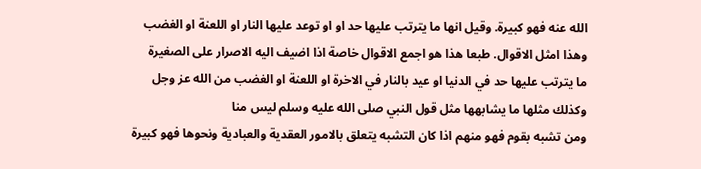الله عنه فهو كبيرة. وقيل انها ما يترتب عليها حد او او توعد عليها النار او اللعنة او الغضب وهذا امثل الاقوال. طبعا هذا هو اجمع الاقوال خاصة اذا اضيف اليه الاصرار على الصغيرة
ما يترتب عليها حد في الدنيا او عيد بالنار في الاخرة او اللعنة او الغضب من الله عز وجل وكذلك مثلها ما يشابهها مثل قول النبي صلى الله عليه وسلم ليس منا
ومن تشبه بقوم فهو منهم اذا كان التشبه يتعلق بالامور العقدية والعبادية ونحوها فهو كبيرة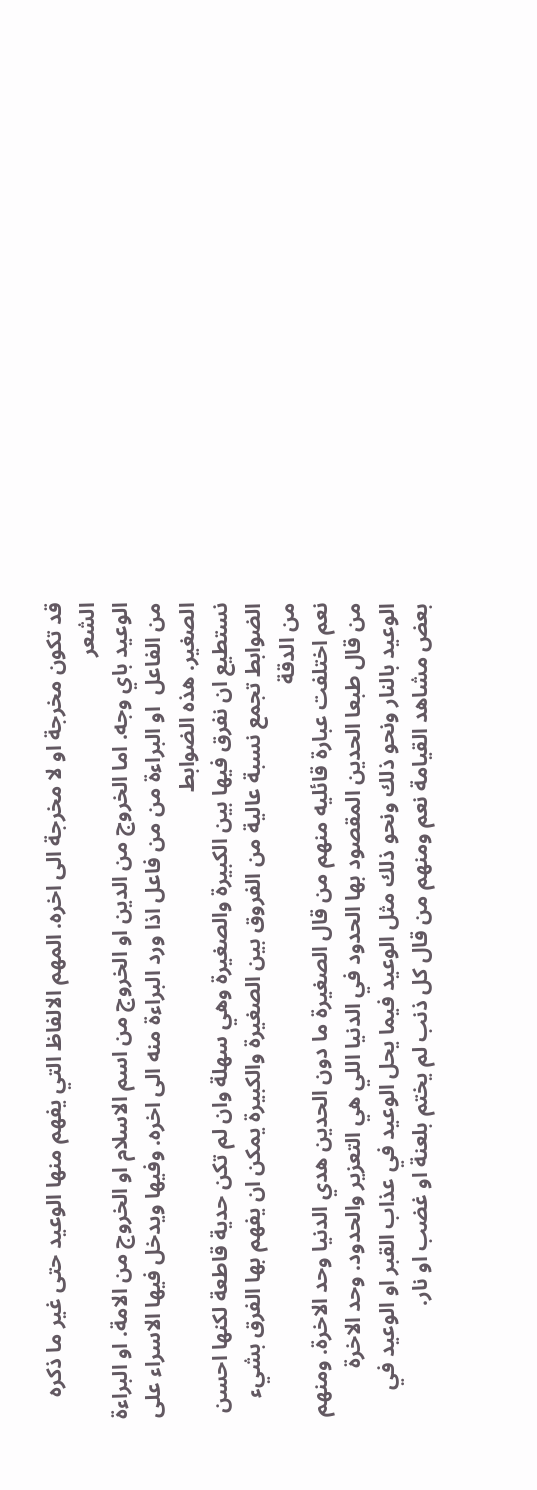قد تكون مخرجة او لا مخرجة الى اخره. المهم الالفاظ التي يفهم منها الوعيد حتى غير ما ذكره الشعر
الوعيد باي وجه. اما الخروج من الدين او الخروج من اسم الاسلام او الخروج من الامة. او البراءة من الفاعل  او البراءة من من فاعل اذا ورد البراءة منه الى اخره. وفيها ويدخل فيها الاسراء على الصغير. هذه الضوابط
نستطيع ان نفرق فيها بين الكبيرة والصغيرة وهي سهلة وان لم تكن حدية قاطعة لكنها احسن الضوابط تجمع نسبة عالية من الفروق بين الصغيرة والكبيرة يمكن ان يفهم بها الفرق بشيء من الدقة
نعم اختلفت عبارة قائليه منهم من قال الصغيرة ما دون الحدين هدي الدنيا وحد الاخرة. ومنهم من قال طبعا الحدين المقصود بها الحدود في الدنيا اللي هي التعزير والحدود. وحد الاخرة
الوعيد بالنار ونحو ذلك ونحو ذلك مثل الوعيد فيما يحل الوعيد في عذاب القبر او الوعيد في بعض مشاهد القيامة نعم ومنهم من قال كل ذنب لم يختم بلعنة او غضب او نار.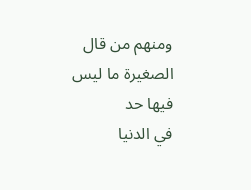ومنهم من قال الصغيرة ما ليس فيها حد
في الدنيا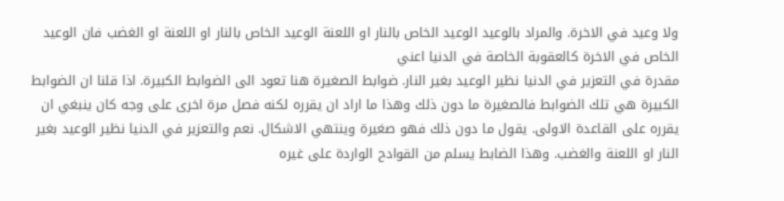ولا وعيد في الاخرة. والمراد بالوعيد الوعيد الخاص بالنار او اللعنة الوعيد الخاص بالنار او اللعنة او الغضب فان الوعيد الخاص في الاخرة كالعقوبة الخاصة في الدنيا اعني
مقدرة في التعزير في الدنيا نظير الوعيد بغير النار. ضوابط الصغيرة هنا تعود الى الضوابط الكبيرة. اذا قلنا ان الضوابط الكبيرة هي تلك الضوابط فالصغيرة ما دون ذلك وهذا ما اراد ان يقرره لكنه فصل مرة اخرى على وجه كان ينبغي ان
يقرره على القاعدة الاولى. يقول ما دون ذلك فهو صغيرة وينتهي الاشكال. نعم والتعزير في الدنيا نظير الوعيد بغير النار او اللعنة والغضب. وهذا الضابط يسلم من القوادح الواردة على غيره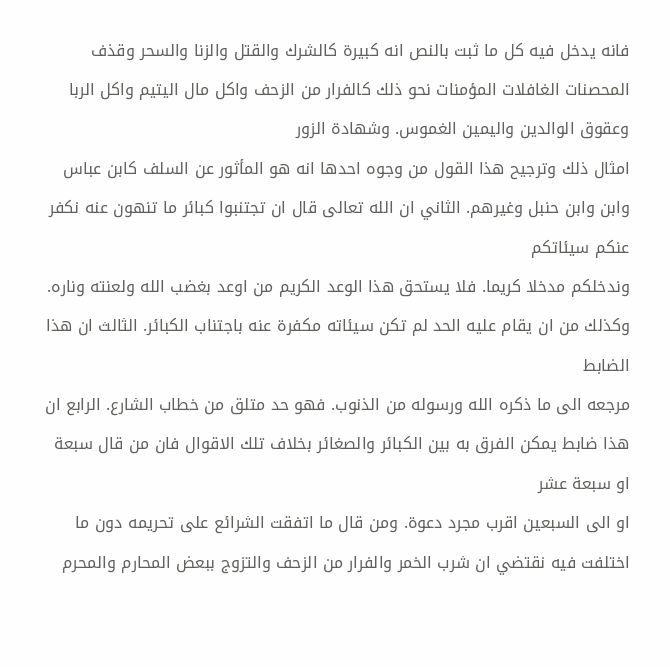فانه يدخل فيه كل ما ثبت بالنص انه كبيرة كالشرك والقتل والزنا والسحر وقذف المحصنات الغافلات المؤمنات نحو ذلك كالفرار من الزحف واكل مال اليتيم واكل الربا وعقوق الوالدين واليمين الغموس. وشهادة الزور
امثال ذلك وترجيح هذا القول من وجوه احدها انه هو المأثور عن السلف كابن عباس وابن وابن حنبل وغيرهم. الثاني ان الله تعالى قال ان تجتنبوا كبائر ما تنهون عنه نكفر عنكم سيئاتكم
وندخلكم مدخلا كريما. فلا يستحق هذا الوعد الكريم من اوعد بغضب الله ولعنته وناره. وكذلك من ان يقام عليه الحد لم تكن سيئاته مكفرة عنه باجتناب الكبائر. الثالث ان هذا الضابط
مرجعه الى ما ذكره الله ورسوله من الذنوب. فهو حد متلق من خطاب الشارع. الرابع ان هذا ضابط يمكن الفرق به بين الكبائر والصغائر بخلاف تلك الاقوال فان من قال سبعة او سبعة عشر
او الى السبعين اقرب مجرد دعوة. ومن قال ما اتفقت الشرائع على تحريمه دون ما اختلفت فيه نقتضي ان شرب الخمر والفرار من الزحف والتزوج ببعض المحارم والمحرم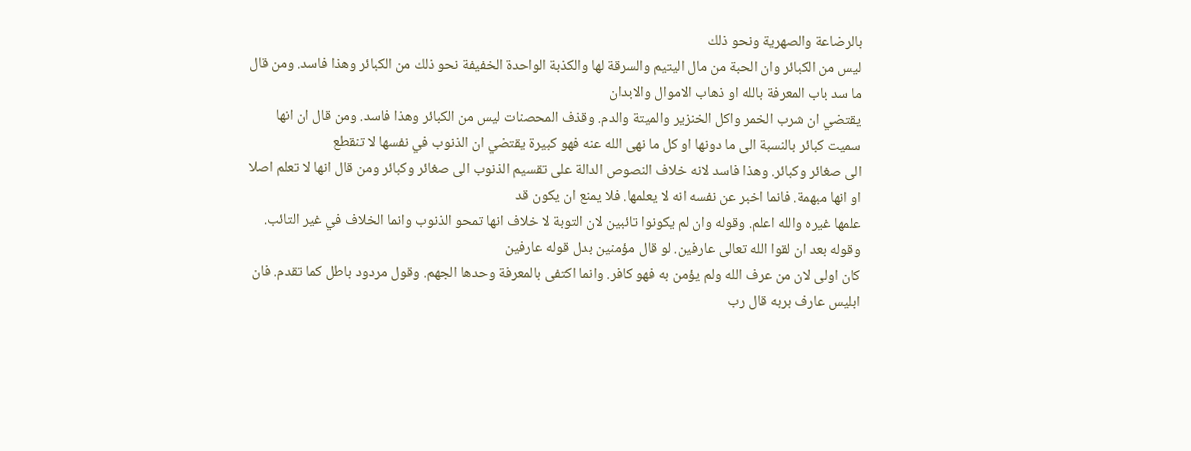بالرضاعة والصهرية ونحو ذلك
ليس من الكبائر وان الحبة من مال اليتيم والسرقة لها والكذبة الواحدة الخفيفة نحو ذلك من الكبائر وهذا فاسد. ومن قال ما سد باب المعرفة بالله او ذهاب الاموال والابدان
يقتضي ان شرب الخمر واكل الخنزير والميتة والدم. وقذف المحصنات ليس من الكبائر وهذا فاسد. ومن قال ان انها سميت كبائر بالنسبة الى ما دونها او كل ما نهى الله عنه فهو كبيرة يقتضي ان الذنوب في نفسها لا تنقطع
الى صغائر وكبائر. وهذا فاسد لانه خلاف النصوص الدالة على تقسيم الذنوب الى صغائر وكبائر ومن قال انها لا تعلم اصلا او انها مبهمة. فانما اخبر عن نفسه انه لا يعلمها. فلا يمنع ان يكون قد
علمها غيره والله اعلم. وقوله وان لم يكونوا تائبين لان التوبة لا خلاف انها تمحو الذنوب وانما الخلاف في غير التائب. وقوله بعد ان لقوا الله تعالى عارفين. لو قال مؤمنين بدل قوله عارفين
كان اولى لان من عرف الله ولم يؤمن به فهو كافر. وانما اكتفى بالمعرفة وحدها الجهم. وقول مردود باطل كما تقدم. فان ابليس عارف بربه قال رب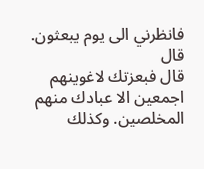فانظرني الى يوم يبعثون. قال
قال فبعزتك لاغوينهم اجمعين الا عبادك منهم المخلصين. وكذلك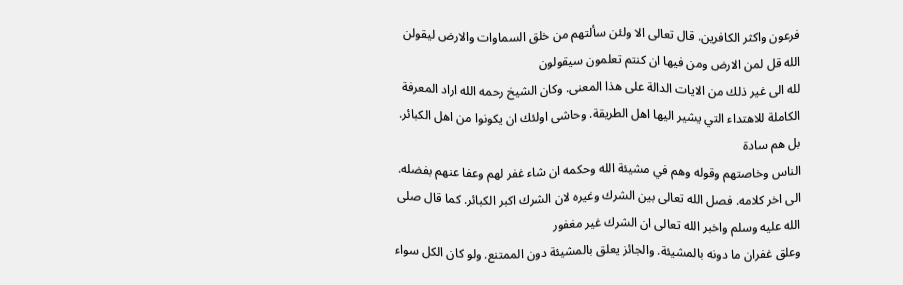فرعون واكثر الكافرين. قال تعالى الا ولئن سألتهم من خلق السماوات والارض ليقولن الله قل لمن الارض ومن فيها ان كنتم تعلمون سيقولون
لله الى غير ذلك من الايات الدالة على هذا المعنى. وكان الشيخ رحمه الله اراد المعرفة الكاملة للاهتداء التي يشير اليها اهل الطريقة. وحاشى اولئك ان يكونوا من اهل الكبائر. بل هم سادة
الناس وخاصتهم وقوله وهم في مشيئة الله وحكمه ان شاء غفر لهم وعفا عنهم بفضله. الى اخر كلامه. فصل الله تعالى بين الشرك وغيره لان الشرك اكبر الكبائر. كما قال صلى الله عليه وسلم واخبر الله تعالى ان الشرك غير مغفور
وعلق غفران ما دونه بالمشيئة. والجائز يعلق بالمشيئة دون الممتنع. ولو كان الكل سواء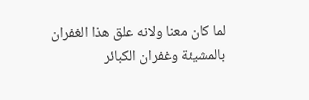لما كان معنا ولانه علق هذا الغفران بالمشيئة وغفران الكبائر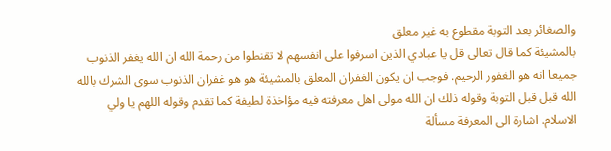والصغائر بعد التوبة مقطوع به غير معلق
بالمشيئة كما قال تعالى قل يا عبادي الذين اسرفوا على انفسهم لا تقنطوا من رحمة الله ان الله يغفر الذنوب جميعا انه هو الغفور الرحيم. فوجب ان يكون الغفران المعلق بالمشيئة هو هو غفران الذنوب سوى الشرك بالله
الله قبل قبل التوبة وقوله ذلك ان الله مولى اهل معرفته فيه مؤاخذة لطيفة كما تقدم وقوله اللهم يا ولي الاسلام. اشارة الى المعرفة مسألة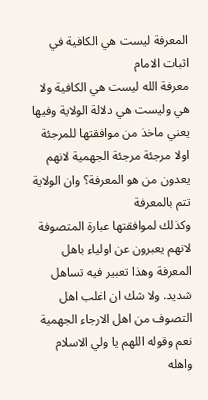المعرفة ليست هي الكافية في اثبات الامام
معرفة الله ليست هي الكافية ولا هي وليست هي دلالة الولاية وفيها يعني ماخذ من موافقتها للمرجئة اولا مرجئة مرجئة الجهمية لانهم يعدون من هو المعرفة؟ وان الولاية تتم بالمعرفة
وكذلك لموافقتها عبارة المتصوفة لانهم يعبرون عن اولياء باهل المعرفة وهذا تعبير فيه تساهل شديد. ولا شك ان اغلب اهل التصوف من اهل الارجاء الجهمية نعم وقوله اللهم يا ولي الاسلام واهله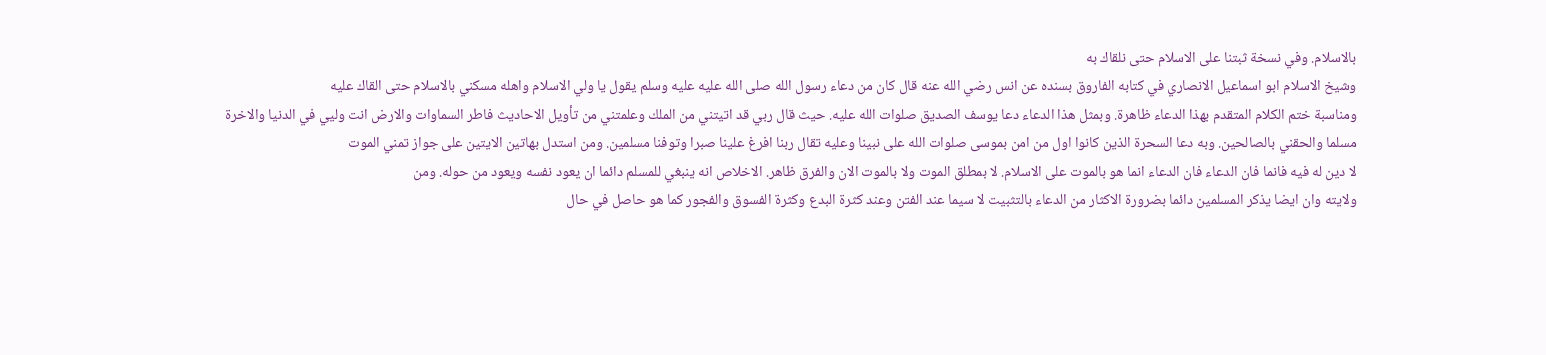بالاسلام. وفي نسخة ثبتنا على الاسلام حتى نلقاك به
وشيخ الاسلام ابو اسماعيل الانصاري في كتابه الفاروق بسنده عن انس رضي الله عنه قال كان من دعاء رسول الله صلى الله عليه عليه وسلم يقول يا ولي الاسلام واهله مسكني بالاسلام حتى القاك عليه
ومناسبة ختم الكلام المتقدم بهذا الدعاء ظاهرة. وبمثل هذا الدعاء دعا يوسف الصديق صلوات الله عليه. حيث قال ربي قد اتيتني من الملك وعلمتني من تأويل الاحاديث فاطر السماوات والارض انت وليي في الدنيا والاخرة
مسلما والحقني بالصالحين. وبه دعا السحرة الذين كانوا اول من امن بموسى صلوات الله على نبينا وعليه تقال ربنا افرغ علينا صبرا وتوفنا مسلمين. ومن استدل بهاتين الايتين على جواز تمني الموت
لا دين له فيه فانما فان الدعاء فان الدعاء انما هو بالموت على الاسلام. لا بمطلق الموت ولا بالموت الان والفرق ظاهر. الاخلاص انه ينبغي للمسلم دائما ان يعود نفسه ويعود من حوله. ومن
ولايته وان ايضا يذكر المسلمين دائما بضرورة الاكثار من الدعاء بالتثبيت لا سيما عند الفتن وعند كثرة البدع وكثرة الفسوق والفجور كما هو حاصل في حال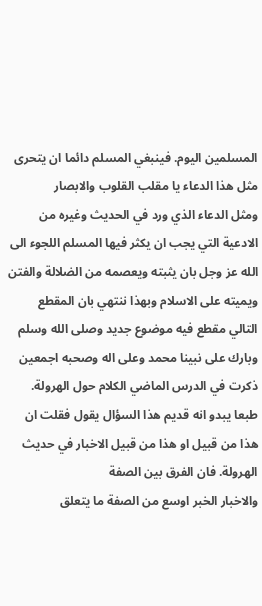المسلمين اليوم. فينبغي المسلم دائما ان يتحرى مثل هذا الدعاء يا مقلب القلوب والابصار
ومثل الدعاء الذي ورد في الحديث وغيره من الادعية التي يجب ان يكثر فيها المسلم اللجوء الى الله عز وجل بان يثبته ويعصمه من الضلالة والفتن ويميته على الاسلام وبهذا ننتهي بان المقطع التالي مقطع فيه موضوع جديد وصلى الله وسلم وبارك على نبينا محمد وعلى اله وصحبه اجمعين
ذكرت في الدرس الماضي الكلام حول الهرولة. طبعا يبدو انه قديم هذا السؤال يقول فقلت ان هذا من قبيل او هذا من قبيل الاخبار في حديث الهرولة. فان الفرق بين الصفة
والاخبار الخبر اوسع من الصفة ما يتعلق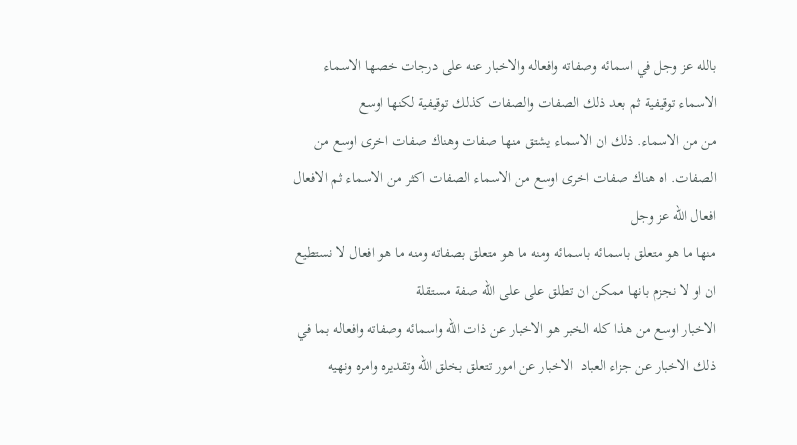بالله عز وجل في اسمائه وصفاته وافعاله والاخبار عنه على درجات خصها الاسماء الاسماء توقيفية ثم بعد ذلك الصفات والصفات كذلك توقيفية لكنها اوسع
من من الاسماء. ذلك ان الاسماء يشتق منها صفات وهناك صفات اخرى اوسع من الصفات. اه هناك صفات اخرى اوسع من الاسماء الصفات اكثر من الاسماء ثم الافعال افعال الله عز وجل
منها ما هو متعلق باسمائه باسمائه ومنه ما هو متعلق بصفاته ومنه ما هو افعال لا نستطيع ان او لا نجزم بانها ممكن ان تطلق على على الله صفة مستقلة
الاخبار اوسع من هذا كله الخبر هو الاخبار عن ذات الله واسمائه وصفاته وافعاله بما في ذلك الاخبار عن جزاء العباد  الاخبار عن امور تتعلق بخلق الله وتقديره وامره ونهيه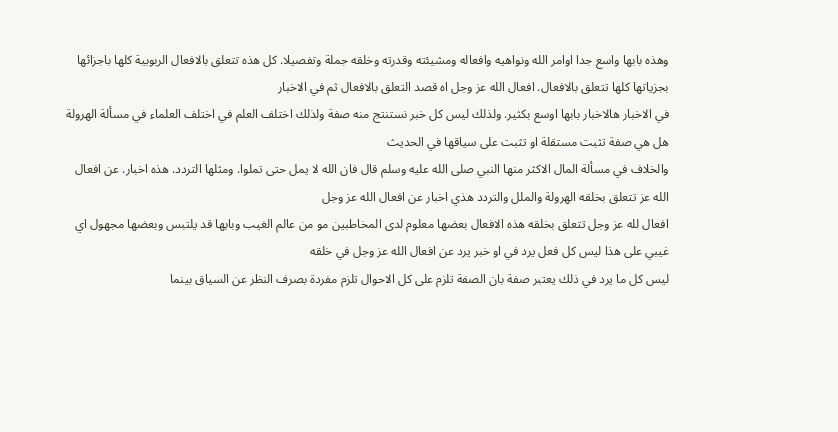وهذه بابها واسع جدا اوامر الله ونواهيه وافعاله ومشيئته وقدرته وخلقه جملة وتفصيلا. كل هذه تتعلق بالافعال الربوبية كلها باجزائها بجزياتها كلها تتعلق بالافعال. افعال الله عز وجل اه قصد التعلق بالافعال ثم في الاخبار
في الاخبار هالاخبار بابها اوسع بكثير. ولذلك ليس كل خبر نستنتج منه صفة ولذلك اختلف العلم في اختلف العلماء في مسألة الهرولة هل هي صفة تثبت مستقلة او تثبت على سياقها في الحديث
والخلاف في مسألة المال الاكثر منها النبي صلى الله عليه وسلم قال فان الله لا يمل حتى تملوا. ومثلها التردد. هذه اخبار. عن افعال الله عز تتعلق بخلقه الهرولة والملل والتردد هذي اخبار عن افعال الله عز وجل
افعال لله عز وجل تتعلق بخلقه هذه الافعال بعضها معلوم لدى المخاطبين مو من عالم الغيب وبابها قد يلتبس وبعضها مجهول اي غيبي على هذا ليس كل فعل يرد في او خبر يرد عن افعال الله عز وجل في خلقه
ليس كل ما يرد في ذلك يعتبر صفة بان الصفة تلزم على كل الاحوال تلزم مفردة بصرف النظر عن السياق بينما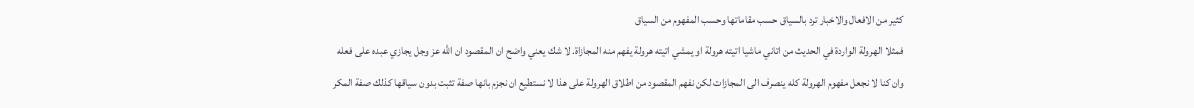كثير من الافعال والاخبار ترد بالسياق حسب مقاماتها وحسب المفهوم من السياق
فمثلا الهرولة الواردة في الحديث من اتاني ماشيا اتيته هرولة او يمشي اتيته هرولة يفهم منه المجازاة. لا شك يعني واضح ان المقصود ان الله عز وجل يجازي عبده على فعله
وان كنا لا نجعل مفهوم الهرولة كله ينصرف الى المجازات لكن نفهم المقصود من اطلاق الهرولة على هذا لا نستطيع ان نجزم بانها صفة تثبت بدون سياقها كذلك صفة المكر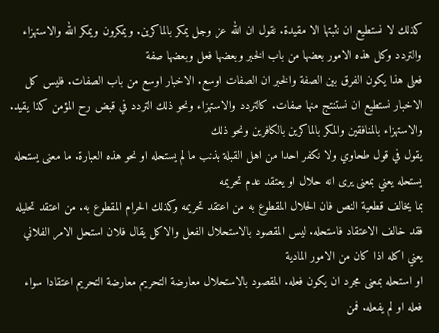كذلك لا نستطيع ان نثبتها الا مقيدة. نقول ان الله عز وجل يمكر بالماكرين. ويمكرون ويمكر الله والاستهزاء والتردد وكل هذه الامور بعضها من باب الخبر وبعضها فعل وبعضها صفة
فعلى هذا يكون الفرق بين الصفة والخبر ان الصفات اوسع. الاخبار اوسع من باب الصفات. فليس كل الاخبار نستطيع ان نستنتج منها صفات. كالتردد والاستهزاء ونحو ذلك التردد في قبض رح المؤمن كذا يقيد. والاستهزاء بالمنافقين والمكر بالماكرين بالكافرين ونحو ذلك
يقول في قول طحاوي ولا نكفر احدا من اهل القبلة بذنب ما لم يستحله او نحو هذه العبارة. ما معنى يستحله يستحله يعني بمعنى يرى انه حلال او يعتقد عدم تحريمه
بما يخالف قطعية النص فان الحلال المقطوع به من اعتقد تحريمه وكذلك الحرام المقطوع به. من اعتقد تحليله فقد خالف الاعتقاد فاستحله. ليس المقصود بالاستحلال الفعل والاكل يقال فلان استحل الامر الفلاني يعني اكله اذا كان من الامور المادية
او استحله بمعنى مجرد ان يكون فعله. المقصود بالاستحلال معارضة التحريم معارضة التحريم اعتقادا سواء فعله او لم يفعله. فمن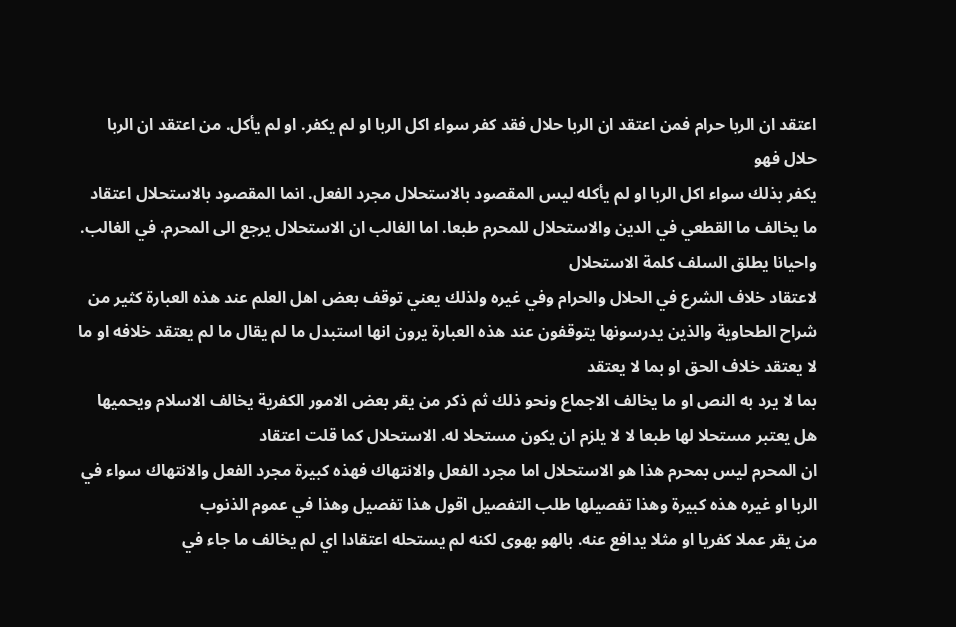اعتقد ان الربا حرام فمن اعتقد ان الربا حلال فقد كفر سواء اكل الربا او لم يكفر. او لم يأكل. من اعتقد ان الربا حلال فهو
يكفر بذلك سواء اكل الربا او لم يأكله ليس المقصود بالاستحلال مجرد الفعل. انما المقصود بالاستحلال اعتقاد ما يخالف ما القطعي في الدين والاستحلال للمحرم طبعا. اما الغالب ان الاستحلال يرجع الى المحرم. في الغالب. واحيانا يطلق السلف كلمة الاستحلال
لاعتقاد خلاف الشرع في الحلال والحرام وفي غيره ولذلك يعني توقف بعض اهل العلم عند هذه العبارة كثير من شراح الطحاوية والذين يدرسونها يتوقفون عند هذه العبارة يرون انها استبدل ما لم يقال ما لم يعتقد خلافه او ما لا يعتقد خلاف الحق او بما لا يعتقد
بما لا يرد به النص او ما يخالف الاجماع ونحو ذلك ثم ذكر من يقر بعض الامور الكفرية يخالف الاسلام ويحميها هل يعتبر مستحلا لها طبعا لا لا يلزم ان يكون مستحلا له. الاستحلال كما قلت اعتقاد
ان المحرم ليس بمحرم هذا هو الاستحلال اما مجرد الفعل والانتهاك فهذه كبيرة مجرد الفعل والانتهاك سواء في الربا او غيره هذه كبيرة وهذا تفصيلها طلب التفصيل اقول هذا تفصيل وهذا في عموم الذنوب
من يقر عملا كفريا او مثلا يدافع عنه. بالهو بهوى لكنه لم يستحله اعتقادا اي لم يخالف ما جاء في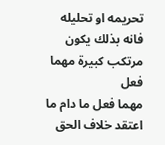تحريمه او تحليله فانه بذلك يكون مرتكب كبيرة مهما فعل
مهما فعل ما دام ما اعتقد خلاف الحق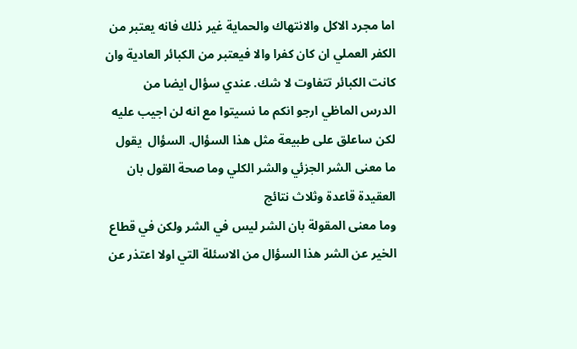اما مجرد الاكل والانتهاك والحماية غير ذلك فانه يعتبر من الكفر العملي ان كان كفرا والا فيعتبر من الكبائر العادية وان كانت الكبائر تتفاوت لا شك. عندي سؤال ايضا من
الدرس الماظي ارجو انكم ما نسيتوا مع انه لن اجيب عليه لكن ساعلق على طبيعة مثل هذا السؤال. السؤال  يقول ما معنى الشر الجزئي والشر الكلي وما صحة القول بان العقيدة قاعدة وثلاث نتائج
وما معنى المقولة بان الشر ليس في الشر ولكن في قطاع الخير عن الشر هذا السؤال من الاسئلة التي اولا اعتذر عن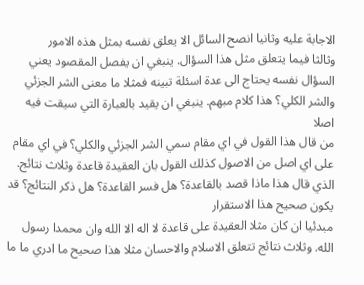الاجابة عليه وثانيا انصح السائل الا يعلق نفسه بمثل هذه الامور
وثالثا فيما يتعلق مثل هذا السؤال. ينبغي ان يفصل المقصود يعني السؤال نفسه يحتاج الى عدة اسئلة تبينه فمثلا ما معنى الشر الجزئي والشر الكلي؟ هذا كلام مبهم. ينبغي ان يقيد بالعبارة التي سيقت فيه اصلا
من قال هذا القول في اي مقام سمي الشر الجزئي والكلي؟ في اي مقام على اي اصل من الاصول كذلك القول بان العقيدة قاعدة وثلاث نتائج. الذي قال هذا ماذا قصد بالقاعدة؟ هل فسر القاعدة؟ هل ذكر النتائج؟ قد يكون صحيح هذا الاستقرار
مبدئيا ان كان مثلا العقيدة على قاعدة لا اله الا الله وان محمدا رسول الله. وثلاث نتائج تتعلق الاسلام والاحسان مثلا هذا صحيح ما ادري ما ما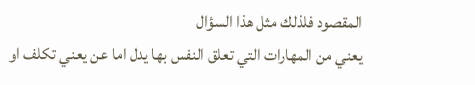المقصود فلذلك مثل هذا السؤال
يعني من المهارات التي تعلق النفس بها يدل اما عن يعني تكلف او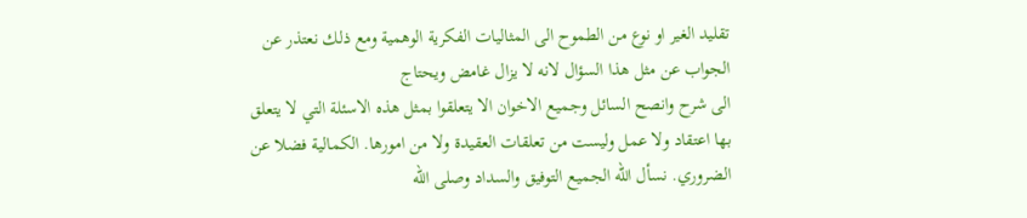تقليد الغير او نوع من الطموح الى المثاليات الفكرية الوهمية ومع ذلك نعتذر عن الجواب عن مثل هذا السؤال لانه لا يزال غامض ويحتاج
الى شرح وانصح السائل وجميع الاخوان الا يتعلقوا بمثل هذه الاسئلة التي لا يتعلق بها اعتقاد ولا عمل وليست من تعلقات العقيدة ولا من امورها. الكمالية فضلا عن الضروري. نسأل الله الجميع التوفيق والسداد وصلى الله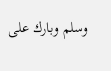وسلم وبارك على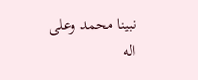نبينا محمد وعلى
اله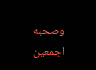وصحبه اجمعين